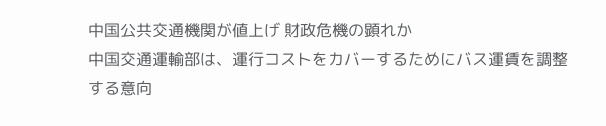中国公共交通機関が値上げ 財政危機の顕れか
中国交通運輸部は、運行コストをカバーするためにバス運賃を調整する意向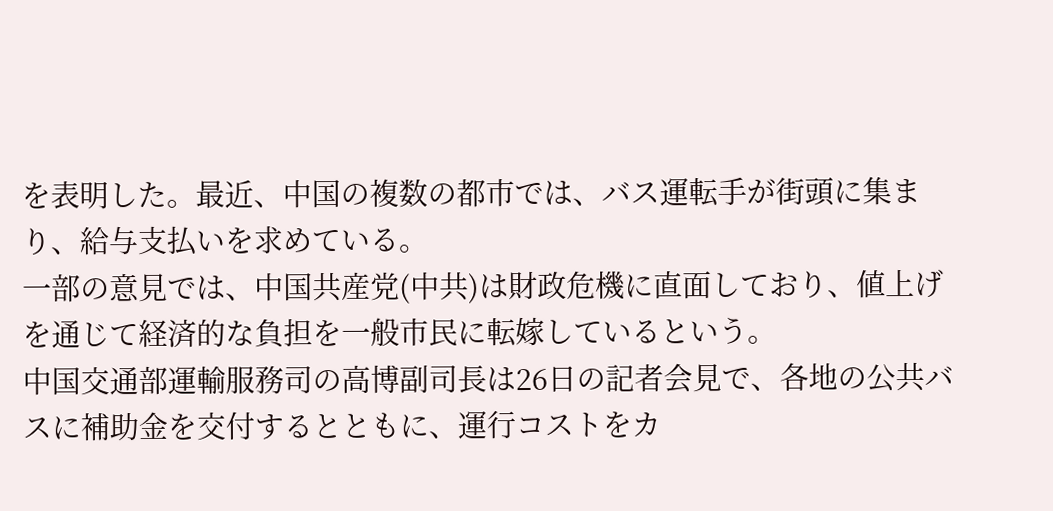を表明した。最近、中国の複数の都市では、バス運転手が街頭に集まり、給与支払いを求めている。
一部の意見では、中国共産党(中共)は財政危機に直面しており、値上げを通じて経済的な負担を一般市民に転嫁しているという。
中国交通部運輸服務司の高博副司長は26日の記者会見で、各地の公共バスに補助金を交付するとともに、運行コストをカ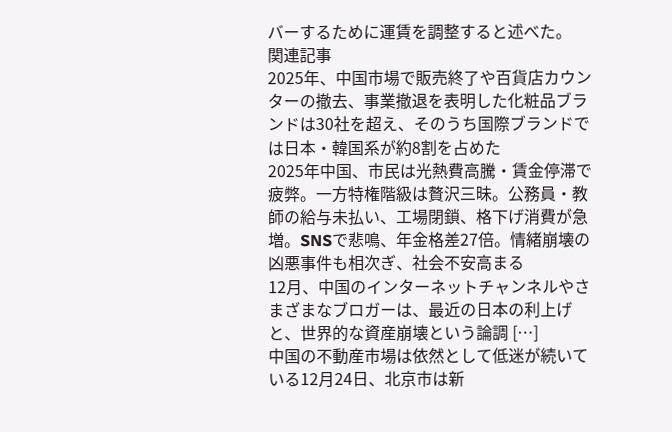バーするために運賃を調整すると述べた。
関連記事
2025年、中国市場で販売終了や百貨店カウンターの撤去、事業撤退を表明した化粧品ブランドは30社を超え、そのうち国際ブランドでは日本・韓国系が約8割を占めた
2025年中国、市民は光熱費高騰・賃金停滞で疲弊。一方特権階級は贅沢三昧。公務員・教師の給与未払い、工場閉鎖、格下げ消費が急増。SNSで悲鳴、年金格差27倍。情緒崩壊の凶悪事件も相次ぎ、社会不安高まる
12月、中国のインターネットチャンネルやさまざまなブロガーは、最近の日本の利上げと、世界的な資産崩壊という論調 […]
中国の不動産市場は依然として低迷が続いている12月24日、北京市は新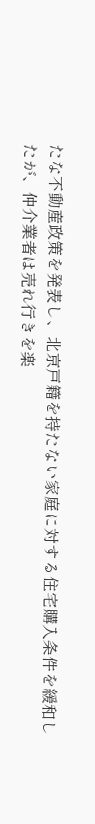たな不動産政策を発表し、北京戸籍を持たない家庭に対する住宅購入条件を緩和したが、仲介業者は売れ行きを楽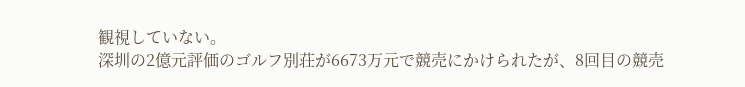観視していない。
深圳の2億元評価のゴルフ別荘が6673万元で競売にかけられたが、8回目の競売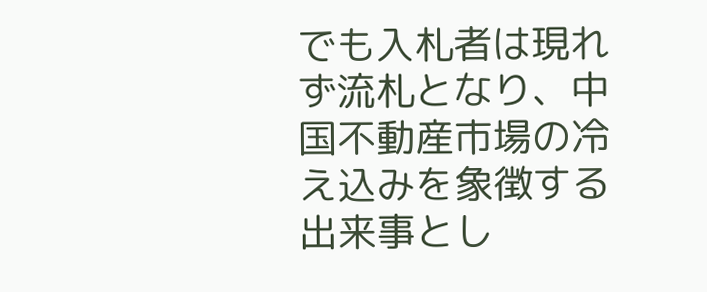でも入札者は現れず流札となり、中国不動産市場の冷え込みを象徴する出来事とし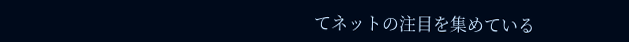てネットの注目を集めている